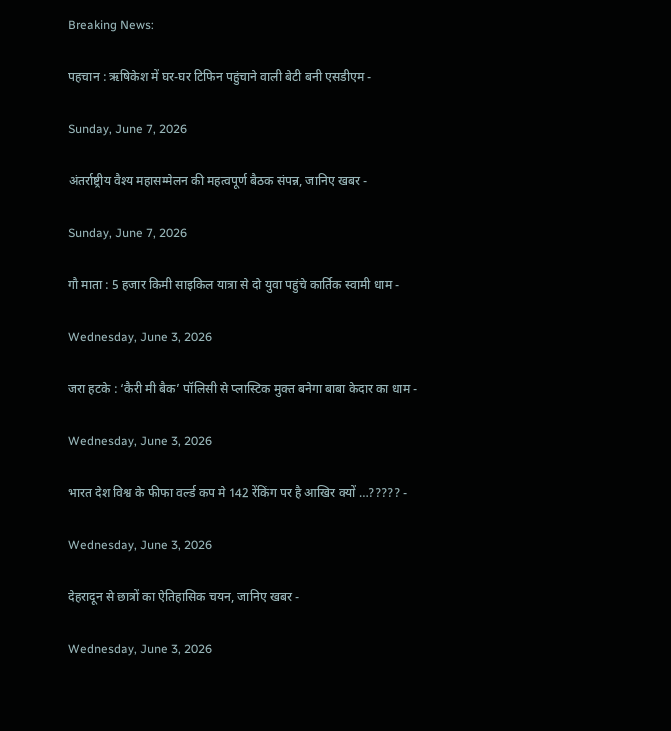Breaking News:

पहचान : ऋषिकेश में घर-घर टिफिन पहुंचाने वाली बेटी बनी एसडीएम -

Sunday, June 7, 2026

अंतर्राष्ट्रीय वैश्य महासम्मेलन की महत्वपूर्ण बैठक संपन्न, जानिए खबर -

Sunday, June 7, 2026

गौ माता : 5 हजार किमी साइकिल यात्रा से दो युवा पहुंचे कार्तिक स्वामी धाम -

Wednesday, June 3, 2026

जरा हटके : ‘कैरी मी बैक’ पॉलिसी से प्लास्टिक मुक्त बनेगा बाबा केदार का धाम -

Wednesday, June 3, 2026

भारत देश विश्व के फीफा वर्ल्ड कप मे 142 रेंकिंग पर है आखिर क्यों …????? -

Wednesday, June 3, 2026

देहरादून से छात्रों का ऐतिहासिक चयन, जानिए खबर -

Wednesday, June 3, 2026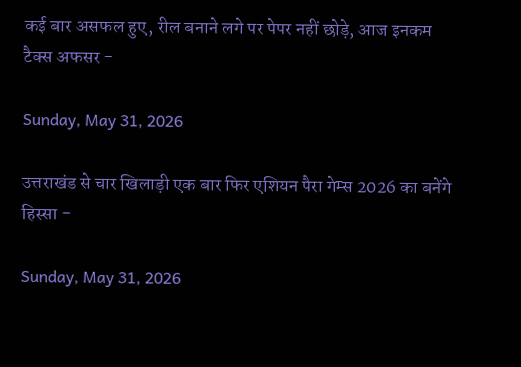कई बार असफल हुए, रील बनाने लगे पर पेपर नहीं छोड़े, आज इनकम टैक्स अफसर -

Sunday, May 31, 2026

उत्तराखंड से चार खिलाड़ी एक बार फिर एशियन पैरा गेम्स 2026 का बनेंगे हिस्सा -

Sunday, May 31, 2026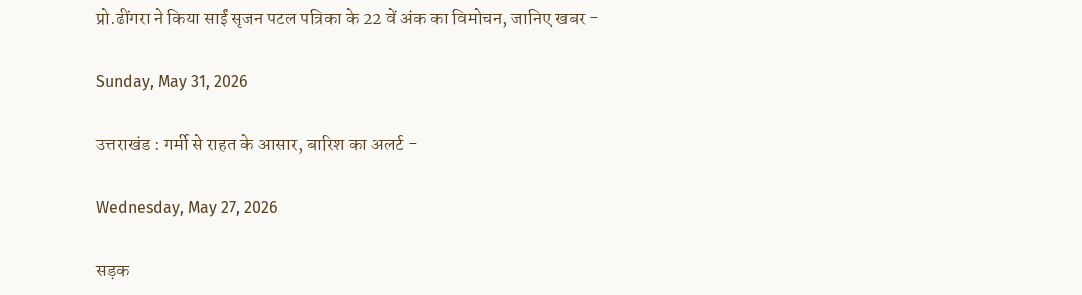प्रो.ढींगरा ने किया साईं सृजन पटल पत्रिका के 22 वें अंक का विमोचन, जानिए खबर -

Sunday, May 31, 2026

उत्तराखंड : गर्मी से राहत के आसार, बारिश का अलर्ट -

Wednesday, May 27, 2026

सड़क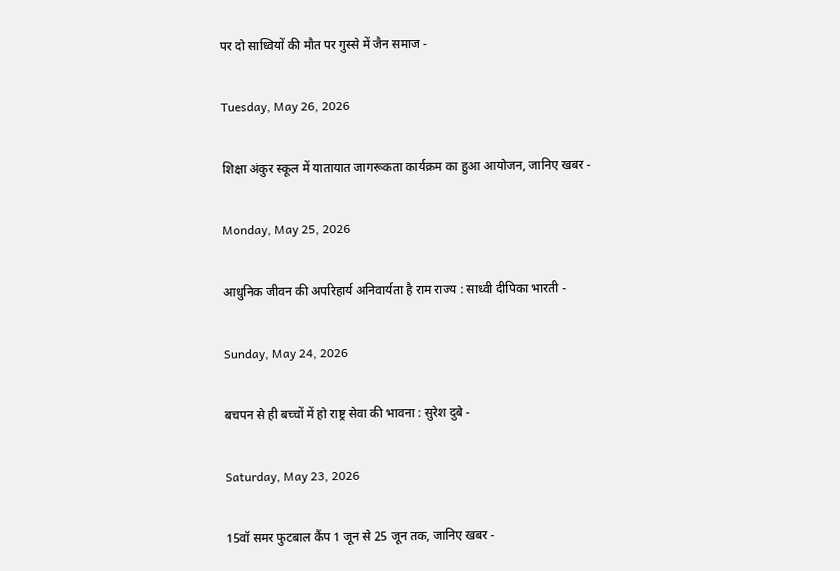पर दो साध्वियों की मौत पर गुस्से में जैन समाज -

Tuesday, May 26, 2026

शिक्षा अंकुर स्कूल में यातायात जागरूकता कार्यक्रम का हुआ आयोजन, जानिए खबर -

Monday, May 25, 2026

आधुनिक जीवन की अपरिहार्य अनिवार्यता है राम राज्य : साध्वी दीपिका भारती -

Sunday, May 24, 2026

बचपन से ही बच्चों में हो राष्ट्र सेवा की भावना : सुरेश दुबे -

Saturday, May 23, 2026

15वॉ समर फुटबाल कैंप 1 जून से 25 जून तक, जानिए खबर -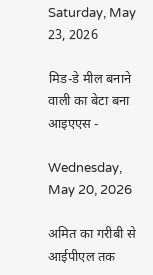Saturday, May 23, 2026

मिड-डे मील बनाने वाली का बेटा बना आइएएस -

Wednesday, May 20, 2026

अमित का गरीबी से आईपीएल तक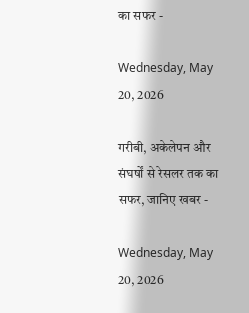का सफर -

Wednesday, May 20, 2026

गरीबी, अकेलेपन और संघर्षों से रेसलर तक का सफर, जानिए खबर -

Wednesday, May 20, 2026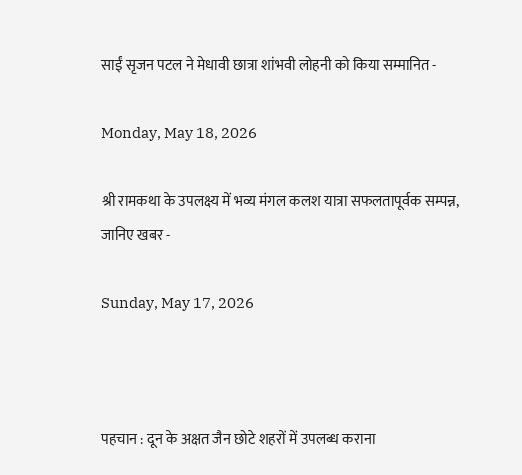साईं सृजन पटल ने मेधावी छात्रा शांभवी लोहनी को किया सम्मानित -

Monday, May 18, 2026

श्री रामकथा के उपलक्ष्य में भव्य मंगल कलश यात्रा सफलतापूर्वक सम्पन्न, जानिए खबर -

Sunday, May 17, 2026



पहचान : दून के अक्षत जैन छोटे शहरों में उपलब्ध कराना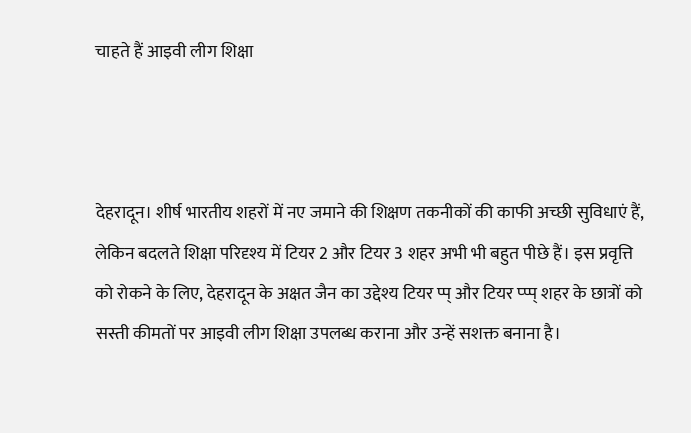चाहते हैं आइवी लीग शिक्षा



देहरादून। शीर्ष भारतीय शहरों में नए जमाने की शिक्षण तकनीकों की काफी अच्छी सुविधाएं हैं, लेकिन बदलते शिक्षा परिदृश्य में टियर 2 और टियर 3 शहर अभी भी बहुत पीछे हैं। इस प्रवृत्ति को रोकने के लिए, देहरादून के अक्षत जैन का उद्देश्य टियर प्प् और टियर प्प्प् शहर के छात्रों को सस्ती कीमतों पर आइवी लीग शिक्षा उपलब्ध कराना और उन्हें सशक्त बनाना है।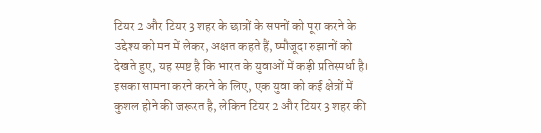टियर 2 और टियर 3 शहर के छात्रों के सपनों को पूरा करने के उद्देश्य को मन में लेकर, अक्षत कहते हैं, ष्मौजूदा रुझानों को देखते हुए, यह स्पष्ट है कि भारत के युवाओं में कड़ी प्रतिस्पर्धा है। इसका सामना करने करने के लिए, एक युवा को कई क्षेत्रों में कुशल होने की जरूरत है, लेकिन टियर 2 और टियर 3 शहर की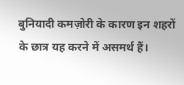बुनियादी कमज़ोरी के कारण इन शहरों के छात्र यह करने में असमर्थ हैं।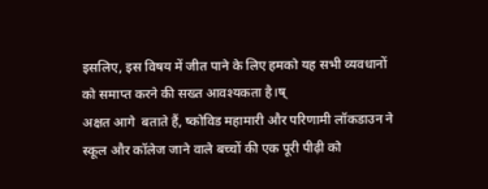इसलिए, इस विषय में जीत पाने के लिए हमको यह सभी व्यवधानों को समाप्त करने की सख्त आवश्यकता है।ष्
अक्षत आगे  बताते हैं, ष्कोविड महामारी और परिणामी लॉकडाउन ने स्कूल और कॉलेज जाने वाले बच्चों की एक पूरी पीढ़ी को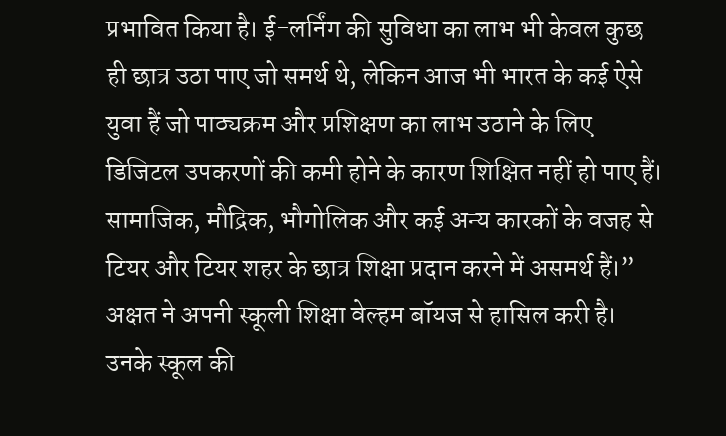प्रभावित किया है। ई-लर्निंग की सुविधा का लाभ भी केवल कुछ ही छात्र उठा पाए जो समर्थ थे, लेकिन आज भी भारत के कई ऐसे युवा हैं जो पाठ्यक्रम और प्रशिक्षण का लाभ उठाने के लिए डिजिटल उपकरणों की कमी होने के कारण शिक्षित नहीं हो पाए हैं। सामाजिक, मौद्रिक, भौगोलिक और कई अन्य कारकों के वजह से टियर और टियर शहर के छात्र शिक्षा प्रदान करने में असमर्थ हैं।” अक्षत ने अपनी स्कूली शिक्षा वेल्हम बॉयज से हासिल करी है। उनके स्कूल की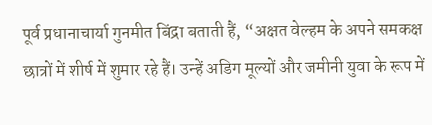पूर्व प्रधानाचार्या गुनमीत बिंद्रा बताती हैं, “अक्षत वेल्हम के अपने समकक्ष छात्रों में शीर्ष में शुमार रहे हैं। उन्हें अडिग मूल्यों और जमीनी युवा के रूप में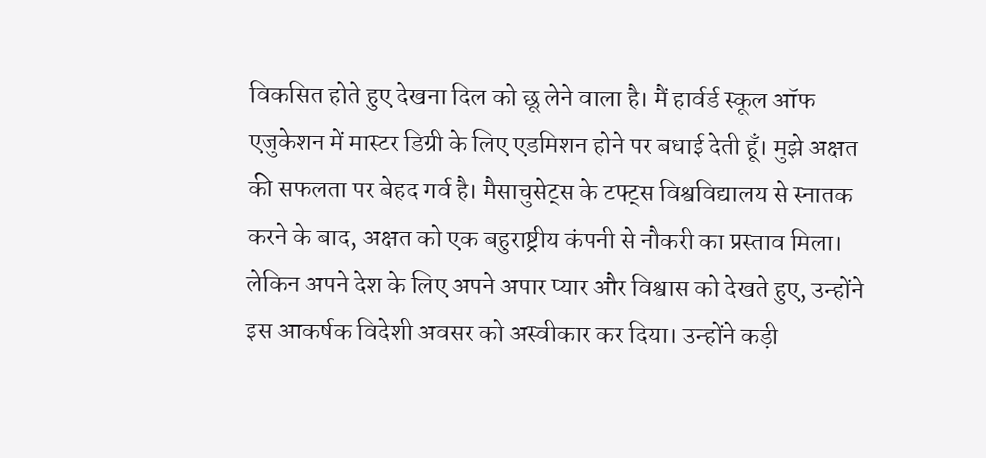विकसित होते हुए देखना दिल को छू लेने वाला है। मैं हार्वर्ड स्कूल ऑफ एजुकेशन में मास्टर डिग्री के लिए एडमिशन होने पर बधाई देती हूँ। मुझे अक्षत की सफलता पर बेहद गर्व है। मैसाचुसेट्स के टफ्ट्स विश्वविद्यालय से स्नातक करने के बाद, अक्षत को एक बहुराष्ट्रीय कंपनी से नौकरी का प्रस्ताव मिला। लेकिन अपने देश के लिए अपने अपार प्यार और विश्वास को देखते हुए, उन्होंने इस आकर्षक विदेशी अवसर को अस्वीकार कर दिया। उन्होंने कड़ी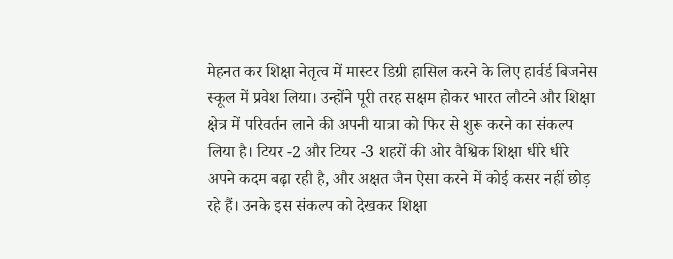मेहनत कर शिक्षा नेतृत्व में मास्टर डिग्री हासिल करने के लिए हार्वर्ड बिजनेस स्कूल में प्रवेश लिया। उन्होंने पूरी तरह सक्षम होकर भारत लौटने और शिक्षा क्षेत्र में परिवर्तन लाने की अपनी यात्रा को फिर से शुरू करने का संकल्प लिया है। टियर -2 और टियर -3 शहरों की ओर वैश्विक शिक्षा धीरे धीरे अपने कदम बढ़ा रही है, और अक्षत जैन ऐसा करने में कोई कसर नहीं छोड़ रहे हैं। उनके इस संकल्प को देखकर शिक्षा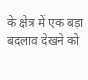के क्षेत्र में एक बड़ा बदलाव देखने को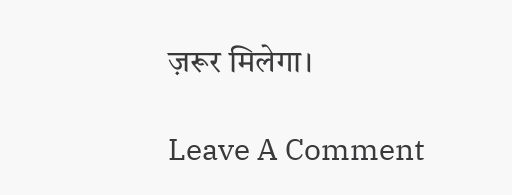ज़रूर मिलेगा।

Leave A Comment